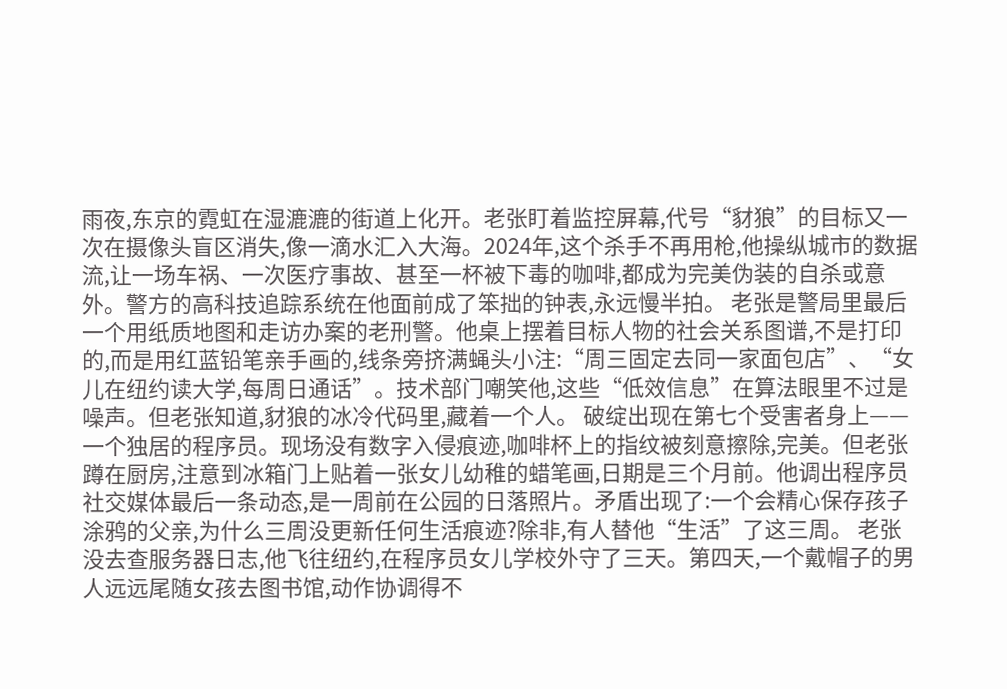雨夜,东京的霓虹在湿漉漉的街道上化开。老张盯着监控屏幕,代号“豺狼”的目标又一次在摄像头盲区消失,像一滴水汇入大海。2024年,这个杀手不再用枪,他操纵城市的数据流,让一场车祸、一次医疗事故、甚至一杯被下毒的咖啡,都成为完美伪装的自杀或意外。警方的高科技追踪系统在他面前成了笨拙的钟表,永远慢半拍。 老张是警局里最后一个用纸质地图和走访办案的老刑警。他桌上摆着目标人物的社会关系图谱,不是打印的,而是用红蓝铅笔亲手画的,线条旁挤满蝇头小注:“周三固定去同一家面包店”、“女儿在纽约读大学,每周日通话”。技术部门嘲笑他,这些“低效信息”在算法眼里不过是噪声。但老张知道,豺狼的冰冷代码里,藏着一个人。 破绽出现在第七个受害者身上——一个独居的程序员。现场没有数字入侵痕迹,咖啡杯上的指纹被刻意擦除,完美。但老张蹲在厨房,注意到冰箱门上贴着一张女儿幼稚的蜡笔画,日期是三个月前。他调出程序员社交媒体最后一条动态,是一周前在公园的日落照片。矛盾出现了:一个会精心保存孩子涂鸦的父亲,为什么三周没更新任何生活痕迹?除非,有人替他“生活”了这三周。 老张没去查服务器日志,他飞往纽约,在程序员女儿学校外守了三天。第四天,一个戴帽子的男人远远尾随女孩去图书馆,动作协调得不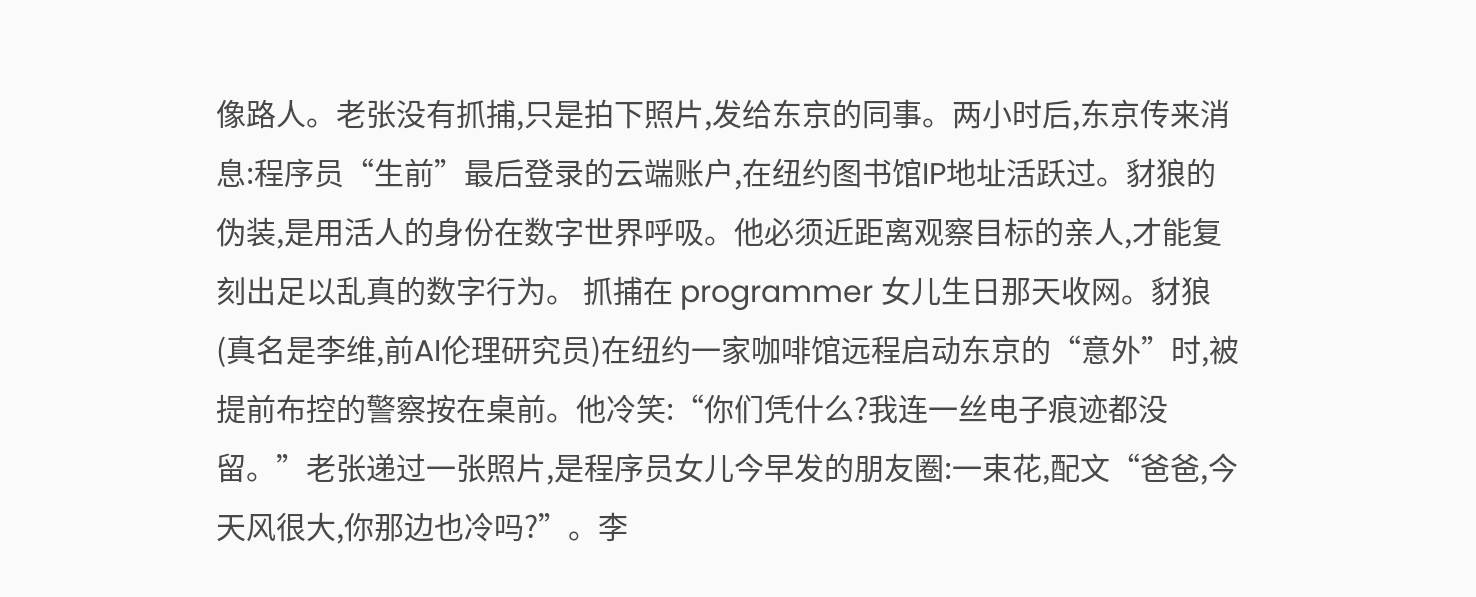像路人。老张没有抓捕,只是拍下照片,发给东京的同事。两小时后,东京传来消息:程序员“生前”最后登录的云端账户,在纽约图书馆IP地址活跃过。豺狼的伪装,是用活人的身份在数字世界呼吸。他必须近距离观察目标的亲人,才能复刻出足以乱真的数字行为。 抓捕在 programmer 女儿生日那天收网。豺狼(真名是李维,前AI伦理研究员)在纽约一家咖啡馆远程启动东京的“意外”时,被提前布控的警察按在桌前。他冷笑:“你们凭什么?我连一丝电子痕迹都没留。”老张递过一张照片,是程序员女儿今早发的朋友圈:一束花,配文“爸爸,今天风很大,你那边也冷吗?”。李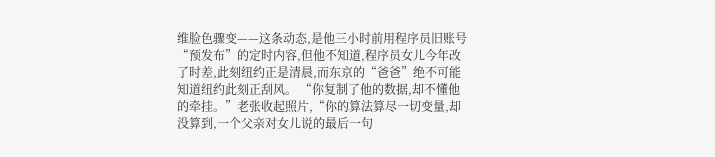维脸色骤变——这条动态,是他三小时前用程序员旧账号“预发布”的定时内容,但他不知道,程序员女儿今年改了时差,此刻纽约正是清晨,而东京的“爸爸”绝不可能知道纽约此刻正刮风。 “你复制了他的数据,却不懂他的牵挂。”老张收起照片,“你的算法算尽一切变量,却没算到,一个父亲对女儿说的最后一句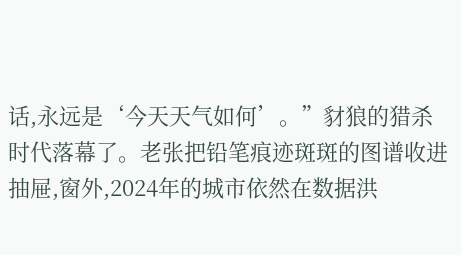话,永远是‘今天天气如何’。”豺狼的猎杀时代落幕了。老张把铅笔痕迹斑斑的图谱收进抽屉,窗外,2024年的城市依然在数据洪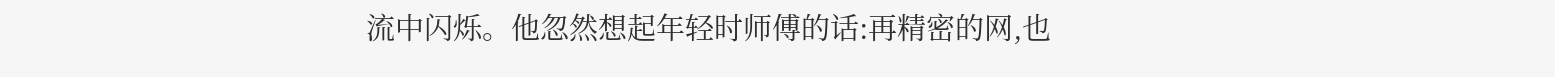流中闪烁。他忽然想起年轻时师傅的话:再精密的网,也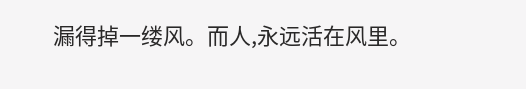漏得掉一缕风。而人,永远活在风里。